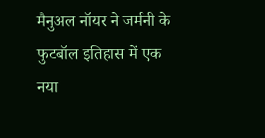मैनुअल नॉयर ने जर्मनी के फुटबॉल इतिहास में एक नया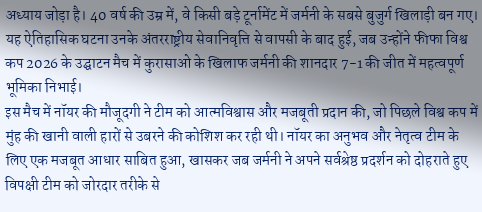अध्याय जोड़ा है। 40 वर्ष की उम्र में, वे किसी बड़े टूर्नामेंट में जर्मनी के सबसे बुजुर्ग खिलाड़ी बन गए। यह ऐतिहासिक घटना उनके अंतरराष्ट्रीय सेवानिवृत्ति से वापसी के बाद हुई, जब उन्होंने फीफा विश्व कप 2026 के उद्घाटन मैच में कुरासाओ के खिलाफ जर्मनी की शानदार 7-1 की जीत में महत्वपूर्ण भूमिका निभाई।
इस मैच में नॉयर की मौजूदगी ने टीम को आत्मविश्वास और मजबूती प्रदान की, जो पिछले विश्व कप में मुंह की खानी वाली हारों से उबरने की कोशिश कर रही थी। नॉयर का अनुभव और नेतृत्व टीम के लिए एक मजबूत आधार साबित हुआ, खासकर जब जर्मनी ने अपने सर्वश्रेष्ठ प्रदर्शन को दोहराते हुए विपक्षी टीम को जोरदार तरीके से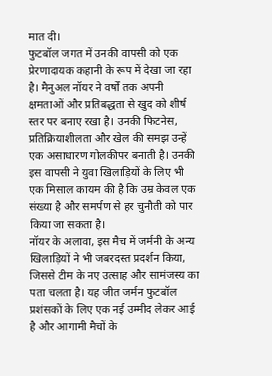मात दी।
फुटबॉल जगत में उनकी वापसी को एक प्रेरणादायक कहानी के रूप में देखा जा रहा है। मैनुअल नॉयर ने वर्षों तक अपनी क्षमताओं और प्रतिबद्धता से खुद को शीर्ष स्तर पर बनाए रखा है। उनकी फिटनेस, प्रतिक्रियाशीलता और खेल की समझ उन्हें एक असाधारण गोलकीपर बनाती है। उनकी इस वापसी ने युवा खिलाड़ियों के लिए भी एक मिसाल कायम की है कि उम्र केवल एक संख्या है और समर्पण से हर चुनौती को पार किया जा सकता है।
नॉयर के अलावा, इस मैच में जर्मनी के अन्य खिलाड़ियों ने भी जबरदस्त प्रदर्शन किया, जिससे टीम के नए उत्साह और सामंजस्य का पता चलता है। यह जीत जर्मन फुटबॉल प्रशंसकों के लिए एक नई उम्मीद लेकर आई है और आगामी मैचों के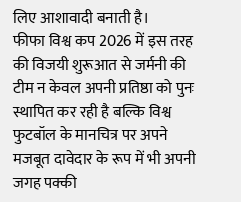लिए आशावादी बनाती है।
फीफा विश्व कप 2026 में इस तरह की विजयी शुरूआत से जर्मनी की टीम न केवल अपनी प्रतिष्ठा को पुनः स्थापित कर रही है बल्कि विश्व फुटबॉल के मानचित्र पर अपने मजबूत दावेदार के रूप में भी अपनी जगह पक्की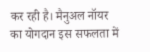कर रही है। मैनुअल नॉयर का योगदान इस सफलता में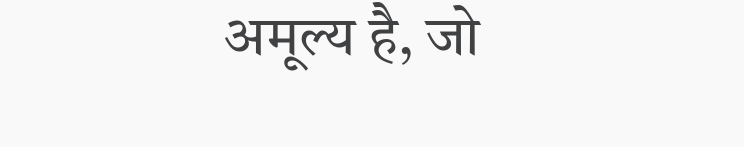अमूल्य है, जो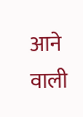आने वाली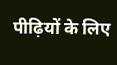पीढ़ियों के लिए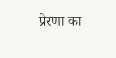प्रेरणा का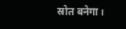स्रोत बनेगा।